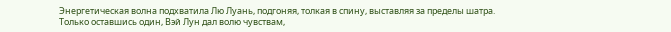Энергетическая волна подхватила Лю Луань, подгоняя, толкая в спину, выставляя за пределы шатра.
Только оставшись один, Вэй Лун дал волю чувствам,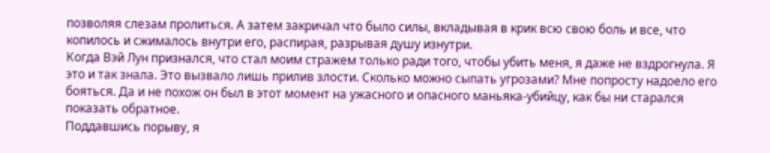позволяя слезам пролиться. А затем закричал что было силы, вкладывая в крик всю свою боль и все, что копилось и сжималось внутри его, распирая, разрывая душу изнутри.
Когда Вэй Лун признался, что стал моим стражем только ради того, чтобы убить меня, я даже не вздрогнула. Я это и так знала. Это вызвало лишь прилив злости. Сколько можно сыпать угрозами? Мне попросту надоело его бояться. Да и не похож он был в этот момент на ужасного и опасного маньяка-убийцу, как бы ни старался показать обратное.
Поддавшись порыву, я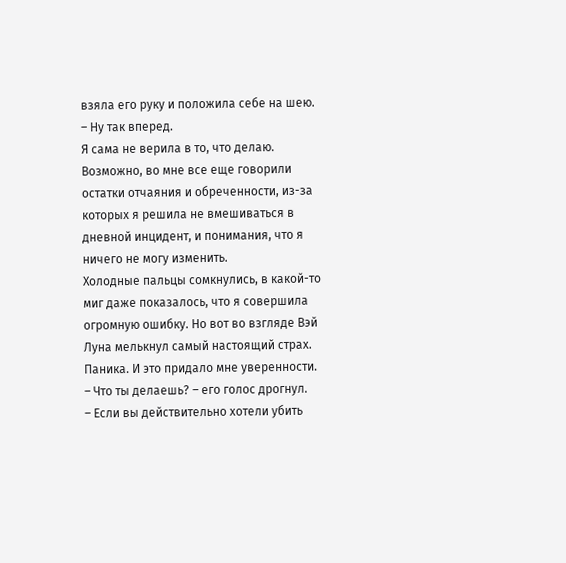взяла его руку и положила себе на шею.
– Ну так вперед.
Я сама не верила в то, что делаю. Возможно, во мне все еще говорили остатки отчаяния и обреченности, из-за которых я решила не вмешиваться в дневной инцидент, и понимания, что я ничего не могу изменить.
Холодные пальцы сомкнулись, в какой-то миг даже показалось, что я совершила огромную ошибку. Но вот во взгляде Вэй Луна мелькнул самый настоящий страх. Паника. И это придало мне уверенности.
– Что ты делаешь? – его голос дрогнул.
– Если вы действительно хотели убить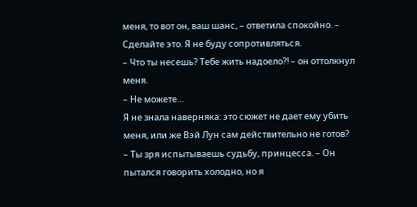меня, то вот он, ваш шанс, – ответила спокойно. – Сделайте это. Я не буду сопротивляться.
– Что ты несешь? Тебе жить надоело?! – он оттолкнул меня.
– Не можете…
Я не знала наверняка: это сюжет не дает ему убить меня, или же Вэй Лун сам действительно не готов?
– Ты зря испытываешь судьбу, принцесса. – Он пытался говорить холодно, но я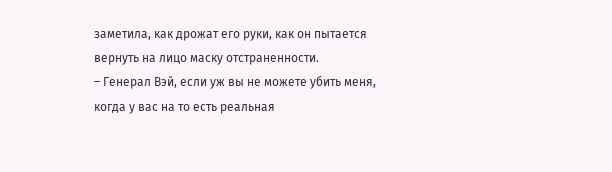заметила, как дрожат его руки, как он пытается вернуть на лицо маску отстраненности.
– Генерал Вэй, если уж вы не можете убить меня, когда у вас на то есть реальная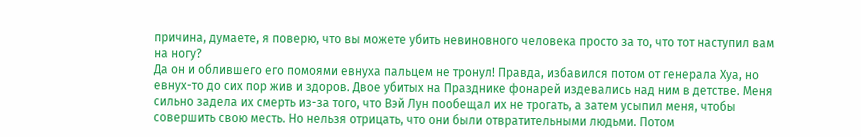причина, думаете, я поверю, что вы можете убить невиновного человека просто за то, что тот наступил вам на ногу?
Да он и облившего его помоями евнуха пальцем не тронул! Правда, избавился потом от генерала Хуа, но евнух-то до сих пор жив и здоров. Двое убитых на Празднике фонарей издевались над ним в детстве. Меня сильно задела их смерть из-за того, что Вэй Лун пообещал их не трогать, а затем усыпил меня, чтобы совершить свою месть. Но нельзя отрицать, что они были отвратительными людьми. Потом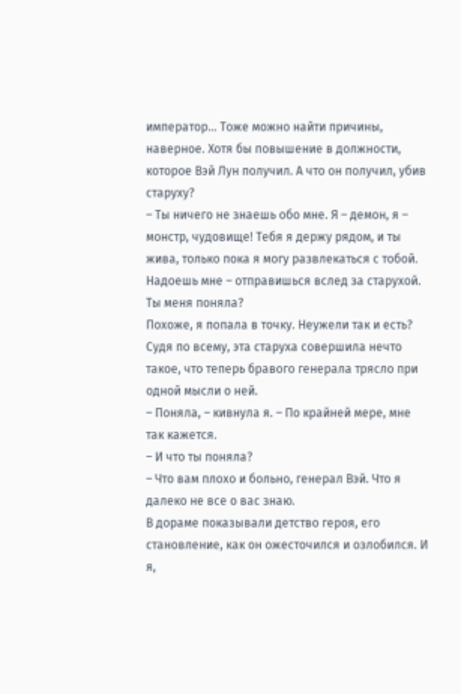император… Тоже можно найти причины, наверное. Хотя бы повышение в должности, которое Вэй Лун получил. А что он получил, убив старуху?
– Ты ничего не знаешь обо мне. Я – демон, я – монстр, чудовище! Тебя я держу рядом, и ты жива, только пока я могу развлекаться с тобой. Надоешь мне – отправишься вслед за старухой. Ты меня поняла?
Похоже, я попала в точку. Неужели так и есть? Судя по всему, эта старуха совершила нечто такое, что теперь бравого генерала трясло при одной мысли о ней.
– Поняла, – кивнула я. – По крайней мере, мне так кажется.
– И что ты поняла?
– Что вам плохо и больно, генерал Вэй. Что я далеко не все о вас знаю.
В дораме показывали детство героя, его становление, как он ожесточился и озлобился. И я,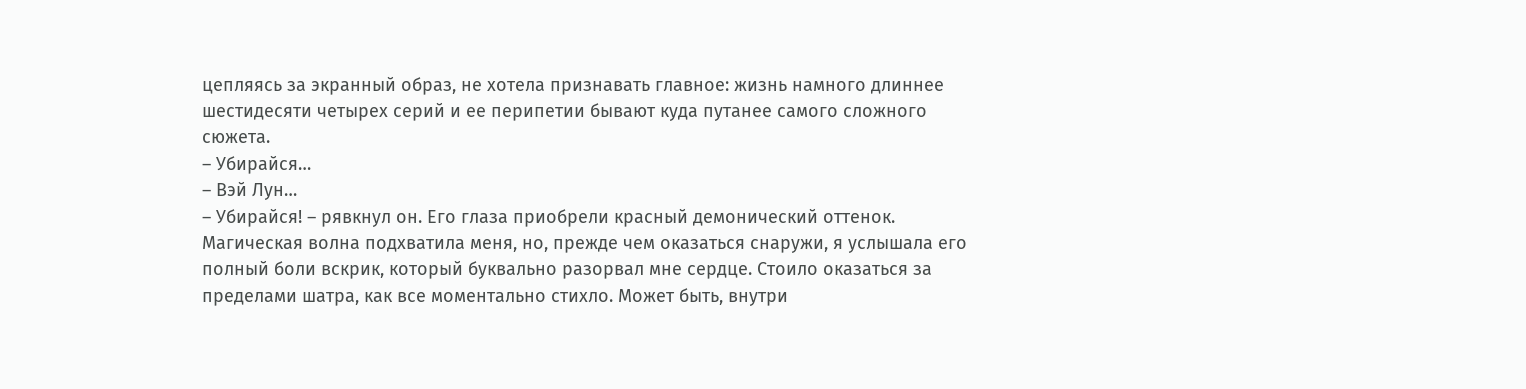цепляясь за экранный образ, не хотела признавать главное: жизнь намного длиннее шестидесяти четырех серий и ее перипетии бывают куда путанее самого сложного сюжета.
– Убирайся…
– Вэй Лун…
– Убирайся! – рявкнул он. Его глаза приобрели красный демонический оттенок.
Магическая волна подхватила меня, но, прежде чем оказаться снаружи, я услышала его полный боли вскрик, который буквально разорвал мне сердце. Стоило оказаться за пределами шатра, как все моментально стихло. Может быть, внутри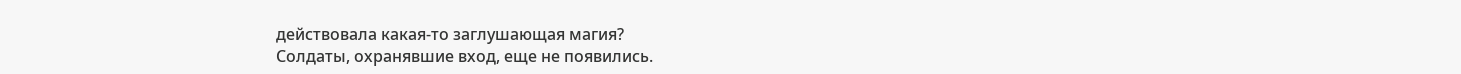действовала какая-то заглушающая магия?
Солдаты, охранявшие вход, еще не появились.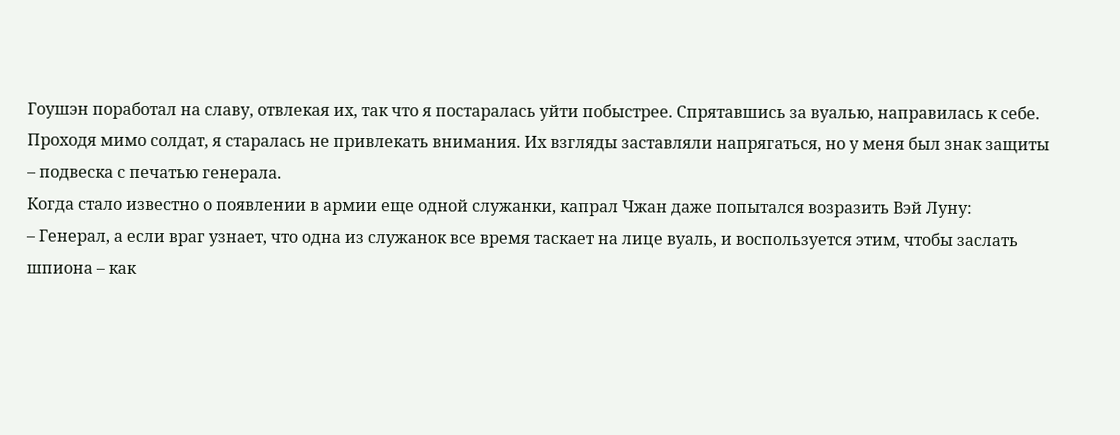Гоушэн поработал на славу, отвлекая их, так что я постаралась уйти побыстрее. Спрятавшись за вуалью, направилась к себе. Проходя мимо солдат, я старалась не привлекать внимания. Их взгляды заставляли напрягаться, но у меня был знак защиты – подвеска с печатью генерала.
Когда стало известно о появлении в армии еще одной служанки, капрал Чжан даже попытался возразить Вэй Луну:
– Генерал, а если враг узнает, что одна из служанок все время таскает на лице вуаль, и воспользуется этим, чтобы заслать шпиона – как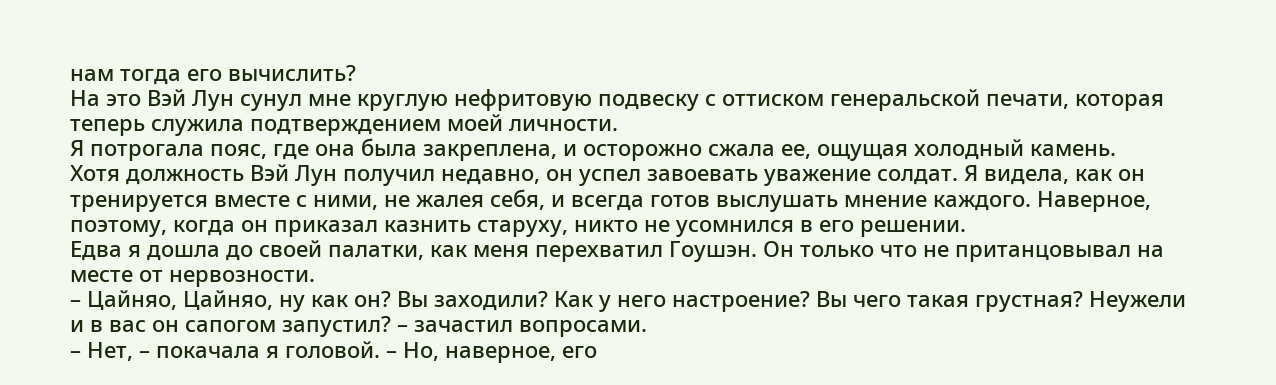нам тогда его вычислить?
На это Вэй Лун сунул мне круглую нефритовую подвеску с оттиском генеральской печати, которая теперь служила подтверждением моей личности.
Я потрогала пояс, где она была закреплена, и осторожно сжала ее, ощущая холодный камень.
Хотя должность Вэй Лун получил недавно, он успел завоевать уважение солдат. Я видела, как он тренируется вместе с ними, не жалея себя, и всегда готов выслушать мнение каждого. Наверное, поэтому, когда он приказал казнить старуху, никто не усомнился в его решении.
Едва я дошла до своей палатки, как меня перехватил Гоушэн. Он только что не пританцовывал на месте от нервозности.
– Цайняо, Цайняо, ну как он? Вы заходили? Как у него настроение? Вы чего такая грустная? Неужели и в вас он сапогом запустил? – зачастил вопросами.
– Нет, – покачала я головой. – Но, наверное, его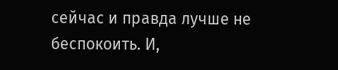сейчас и правда лучше не беспокоить. И,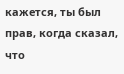кажется, ты был прав, когда сказал, что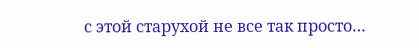с этой старухой не все так просто…